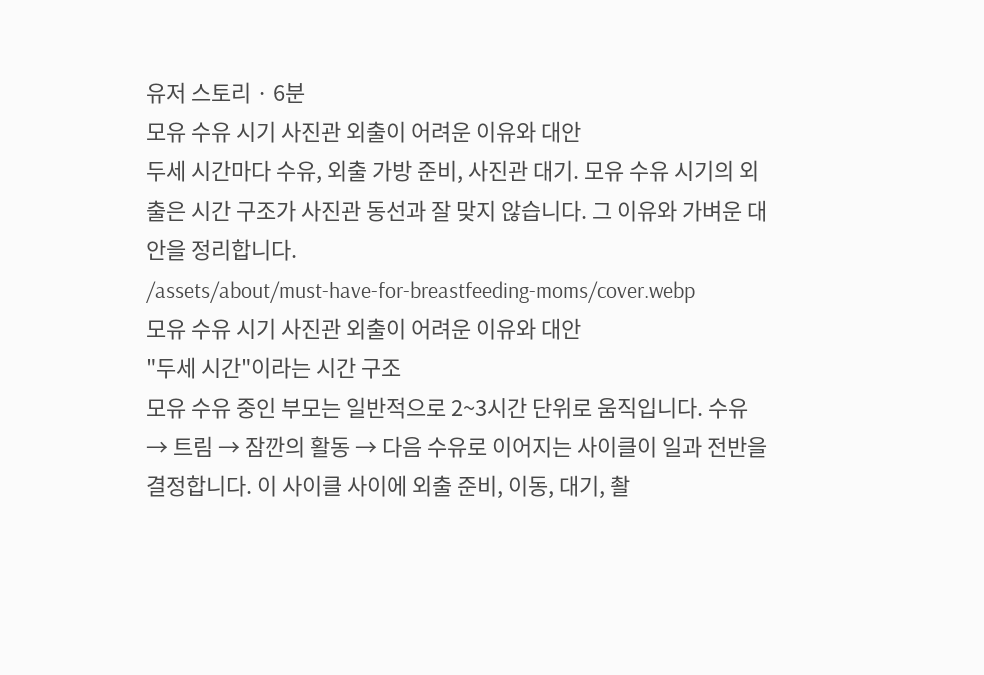유저 스토리 · 6분
모유 수유 시기 사진관 외출이 어려운 이유와 대안
두세 시간마다 수유, 외출 가방 준비, 사진관 대기. 모유 수유 시기의 외출은 시간 구조가 사진관 동선과 잘 맞지 않습니다. 그 이유와 가벼운 대안을 정리합니다.
/assets/about/must-have-for-breastfeeding-moms/cover.webp
모유 수유 시기 사진관 외출이 어려운 이유와 대안
"두세 시간"이라는 시간 구조
모유 수유 중인 부모는 일반적으로 2~3시간 단위로 움직입니다. 수유 → 트림 → 잠깐의 활동 → 다음 수유로 이어지는 사이클이 일과 전반을 결정합니다. 이 사이클 사이에 외출 준비, 이동, 대기, 촬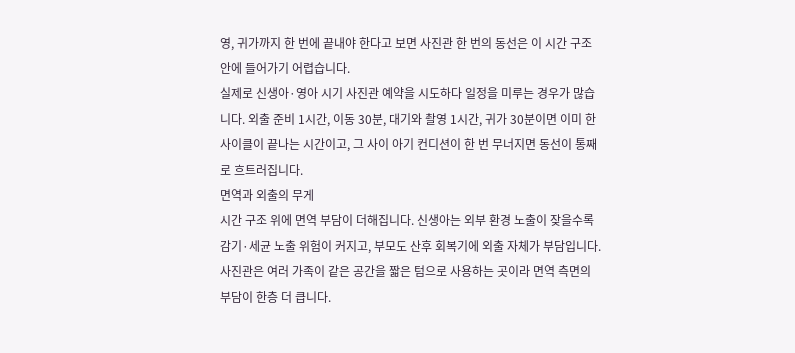영, 귀가까지 한 번에 끝내야 한다고 보면 사진관 한 번의 동선은 이 시간 구조 안에 들어가기 어렵습니다.
실제로 신생아·영아 시기 사진관 예약을 시도하다 일정을 미루는 경우가 많습니다. 외출 준비 1시간, 이동 30분, 대기와 촬영 1시간, 귀가 30분이면 이미 한 사이클이 끝나는 시간이고, 그 사이 아기 컨디션이 한 번 무너지면 동선이 통째로 흐트러집니다.
면역과 외출의 무게
시간 구조 위에 면역 부담이 더해집니다. 신생아는 외부 환경 노출이 잦을수록 감기·세균 노출 위험이 커지고, 부모도 산후 회복기에 외출 자체가 부담입니다. 사진관은 여러 가족이 같은 공간을 짧은 텀으로 사용하는 곳이라 면역 측면의 부담이 한층 더 큽니다.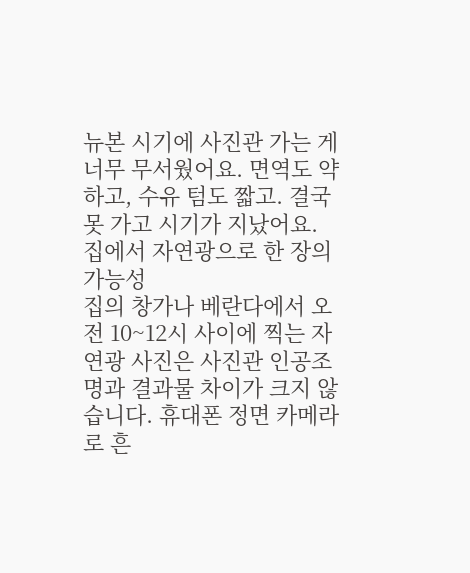뉴본 시기에 사진관 가는 게 너무 무서웠어요. 면역도 약하고, 수유 텀도 짧고. 결국 못 가고 시기가 지났어요.
집에서 자연광으로 한 장의 가능성
집의 창가나 베란다에서 오전 10~12시 사이에 찍는 자연광 사진은 사진관 인공조명과 결과물 차이가 크지 않습니다. 휴대폰 정면 카메라로 흔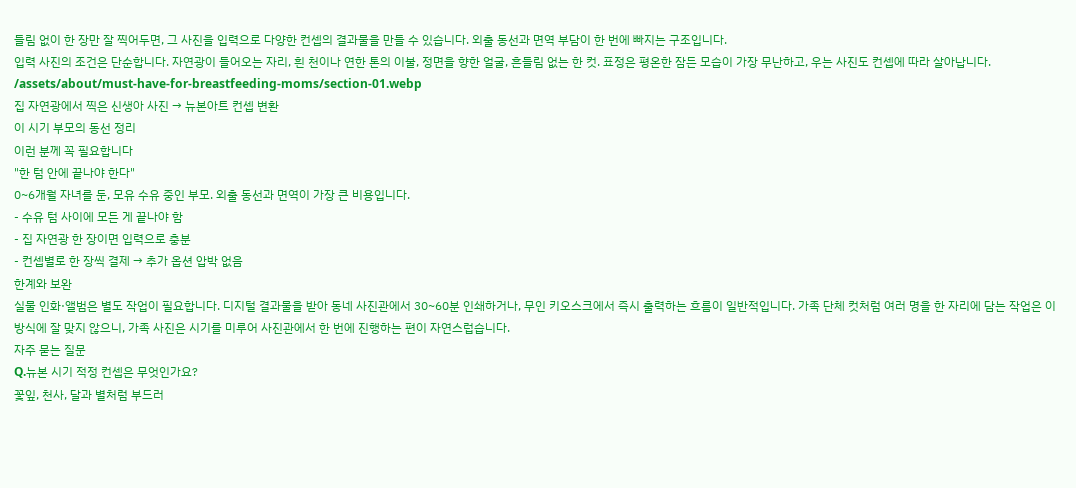들림 없이 한 장만 잘 찍어두면, 그 사진을 입력으로 다양한 컨셉의 결과물을 만들 수 있습니다. 외출 동선과 면역 부담이 한 번에 빠지는 구조입니다.
입력 사진의 조건은 단순합니다. 자연광이 들어오는 자리, 흰 천이나 연한 톤의 이불, 정면을 향한 얼굴, 흔들림 없는 한 컷. 표정은 평온한 잠든 모습이 가장 무난하고, 우는 사진도 컨셉에 따라 살아납니다.
/assets/about/must-have-for-breastfeeding-moms/section-01.webp
집 자연광에서 찍은 신생아 사진 → 뉴본아트 컨셉 변환
이 시기 부모의 동선 정리
이런 분께 꼭 필요합니다
"한 텀 안에 끝나야 한다"
0~6개월 자녀를 둔, 모유 수유 중인 부모. 외출 동선과 면역이 가장 큰 비용입니다.
- 수유 텀 사이에 모든 게 끝나야 함
- 집 자연광 한 장이면 입력으로 충분
- 컨셉별로 한 장씩 결제 → 추가 옵션 압박 없음
한계와 보완
실물 인화·앨범은 별도 작업이 필요합니다. 디지털 결과물을 받아 동네 사진관에서 30~60분 인쇄하거나, 무인 키오스크에서 즉시 출력하는 흐름이 일반적입니다. 가족 단체 컷처럼 여러 명을 한 자리에 담는 작업은 이 방식에 잘 맞지 않으니, 가족 사진은 시기를 미루어 사진관에서 한 번에 진행하는 편이 자연스럽습니다.
자주 묻는 질문
Q.뉴본 시기 적정 컨셉은 무엇인가요?
꽃잎, 천사, 달과 별처럼 부드러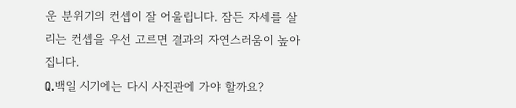운 분위기의 컨셉이 잘 어울립니다. 잠든 자세를 살리는 컨셉을 우선 고르면 결과의 자연스러움이 높아집니다.
Q.백일 시기에는 다시 사진관에 가야 할까요?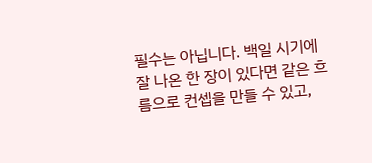필수는 아닙니다. 백일 시기에 잘 나온 한 장이 있다면 같은 흐름으로 컨셉을 만들 수 있고,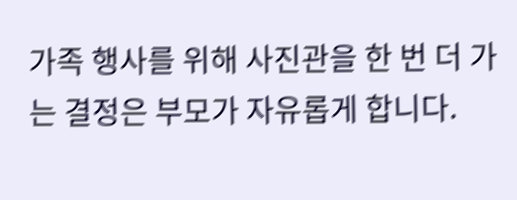가족 행사를 위해 사진관을 한 번 더 가는 결정은 부모가 자유롭게 합니다.